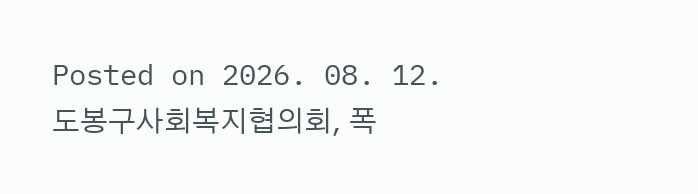Posted on 2026. 08. 12.
도봉구사회복지협의회, 폭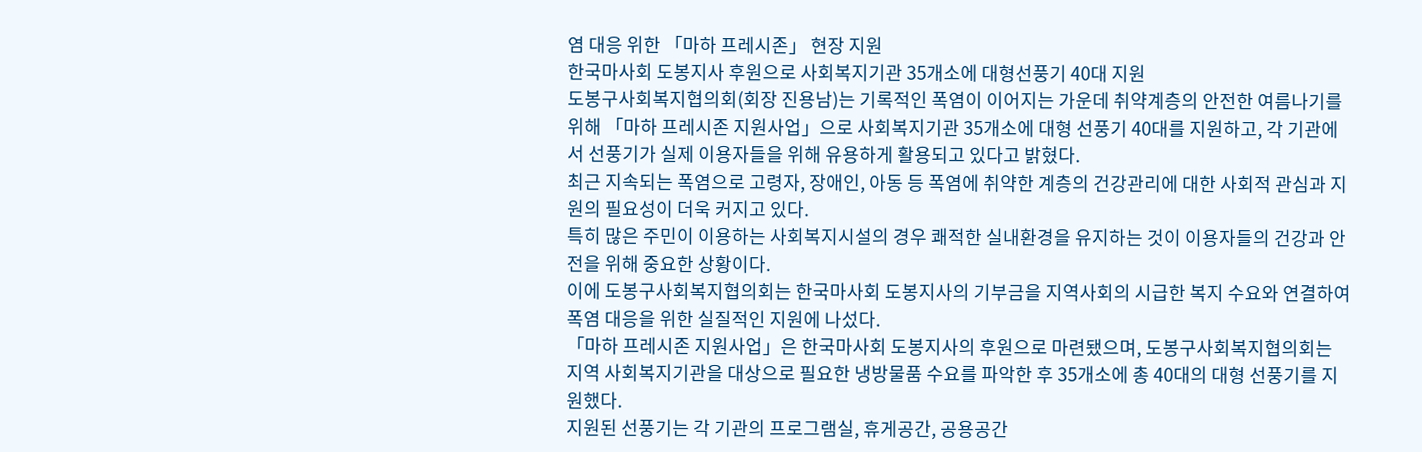염 대응 위한 「마하 프레시존」 현장 지원
한국마사회 도봉지사 후원으로 사회복지기관 35개소에 대형선풍기 40대 지원
도봉구사회복지협의회(회장 진용남)는 기록적인 폭염이 이어지는 가운데 취약계층의 안전한 여름나기를 위해 「마하 프레시존 지원사업」으로 사회복지기관 35개소에 대형 선풍기 40대를 지원하고, 각 기관에서 선풍기가 실제 이용자들을 위해 유용하게 활용되고 있다고 밝혔다.
최근 지속되는 폭염으로 고령자, 장애인, 아동 등 폭염에 취약한 계층의 건강관리에 대한 사회적 관심과 지원의 필요성이 더욱 커지고 있다.
특히 많은 주민이 이용하는 사회복지시설의 경우 쾌적한 실내환경을 유지하는 것이 이용자들의 건강과 안전을 위해 중요한 상황이다.
이에 도봉구사회복지협의회는 한국마사회 도봉지사의 기부금을 지역사회의 시급한 복지 수요와 연결하여 폭염 대응을 위한 실질적인 지원에 나섰다.
「마하 프레시존 지원사업」은 한국마사회 도봉지사의 후원으로 마련됐으며, 도봉구사회복지협의회는 지역 사회복지기관을 대상으로 필요한 냉방물품 수요를 파악한 후 35개소에 총 40대의 대형 선풍기를 지원했다.
지원된 선풍기는 각 기관의 프로그램실, 휴게공간, 공용공간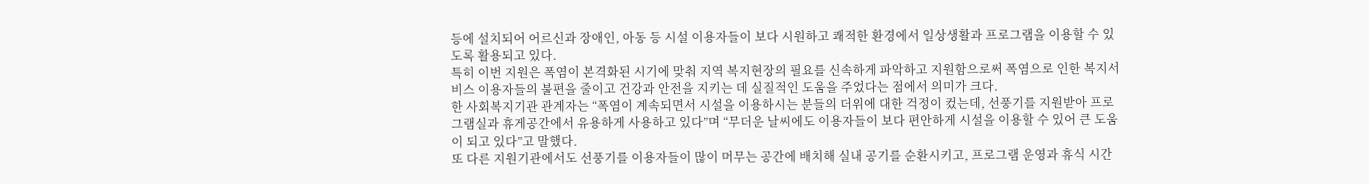등에 설치되어 어르신과 장애인, 아동 등 시설 이용자들이 보다 시원하고 쾌적한 환경에서 일상생활과 프로그램을 이용할 수 있도록 활용되고 있다.
특히 이번 지원은 폭염이 본격화된 시기에 맞춰 지역 복지현장의 필요를 신속하게 파악하고 지원함으로써 폭염으로 인한 복지서비스 이용자들의 불편을 줄이고 건강과 안전을 지키는 데 실질적인 도움을 주었다는 점에서 의미가 크다.
한 사회복지기관 관계자는 “폭염이 계속되면서 시설을 이용하시는 분들의 더위에 대한 걱정이 컸는데, 선풍기를 지원받아 프로그램실과 휴게공간에서 유용하게 사용하고 있다”며 “무더운 날씨에도 이용자들이 보다 편안하게 시설을 이용할 수 있어 큰 도움이 되고 있다”고 말했다.
또 다른 지원기관에서도 선풍기를 이용자들이 많이 머무는 공간에 배치해 실내 공기를 순환시키고, 프로그램 운영과 휴식 시간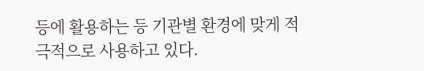등에 활용하는 등 기관별 환경에 맞게 적극적으로 사용하고 있다.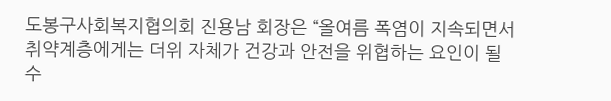도봉구사회복지협의회 진용남 회장은 “올여름 폭염이 지속되면서 취약계층에게는 더위 자체가 건강과 안전을 위협하는 요인이 될 수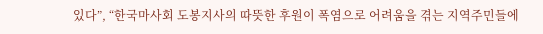있다”, “한국마사회 도봉지사의 따뜻한 후원이 폭염으로 어려움을 겪는 지역주민들에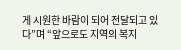게 시원한 바람이 되어 전달되고 있다”며 “앞으로도 지역의 복지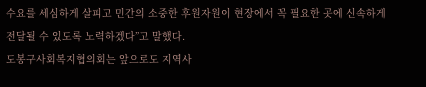수요를 세심하게 살피고 민간의 소중한 후원자원이 현장에서 꼭 필요한 곳에 신속하게 전달될 수 있도록 노력하겠다”고 말했다.
도봉구사회복지협의회는 앞으로도 지역사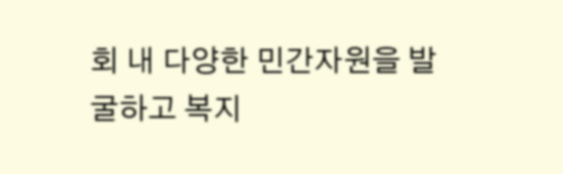회 내 다양한 민간자원을 발굴하고 복지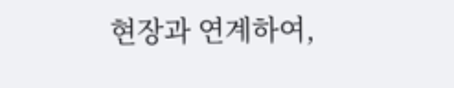현장과 연계하여,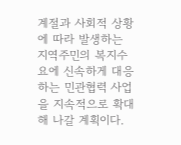계절과 사회적 상황에 따라 발생하는 지역주민의 복지수요에 신속하게 대응하는 민관협력 사업을 지속적으로 확대해 나갈 계획이다.